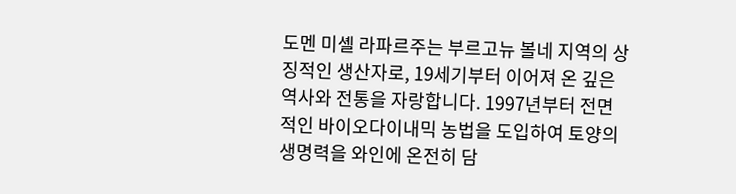도멘 미셸 라파르주는 부르고뉴 볼네 지역의 상징적인 생산자로, 19세기부터 이어져 온 깊은 역사와 전통을 자랑합니다. 1997년부터 전면적인 바이오다이내믹 농법을 도입하여 토양의 생명력을 와인에 온전히 담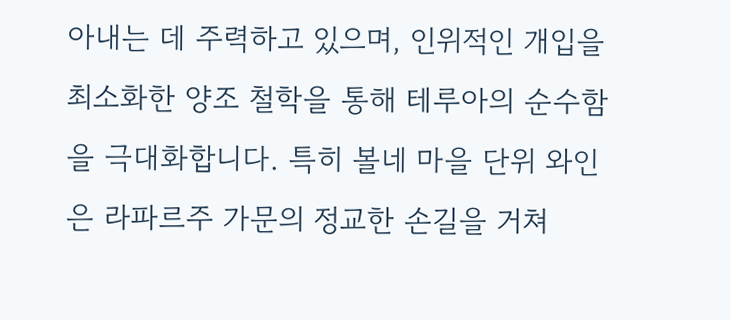아내는 데 주력하고 있으며, 인위적인 개입을 최소화한 양조 철학을 통해 테루아의 순수함을 극대화합니다. 특히 볼네 마을 단위 와인은 라파르주 가문의 정교한 손길을 거쳐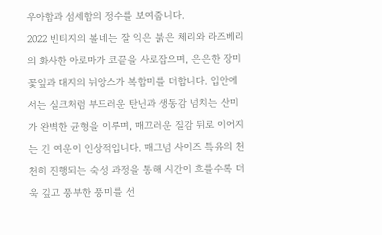우아함과 섬세함의 정수를 보여줍니다.
2022 빈티지의 볼네는 잘 익은 붉은 체리와 라즈베리의 화사한 아로마가 코끝을 사로잡으며, 은은한 장미 꽃잎과 대지의 뉘앙스가 복합미를 더합니다. 입안에서는 실크처럼 부드러운 탄닌과 생동감 넘치는 산미가 완벽한 균형을 이루며, 매끄러운 질감 뒤로 이어지는 긴 여운이 인상적입니다. 매그넘 사이즈 특유의 천천히 진행되는 숙성 과정을 통해 시간이 흐를수록 더욱 깊고 풍부한 풍미를 선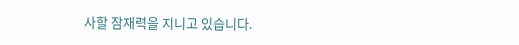사할 잠재력을 지니고 있습니다.